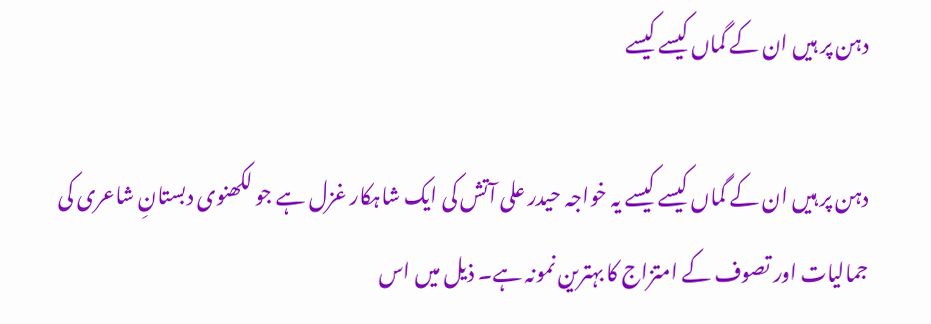دہن پر ہیں ان کے گماں کیسے کیسے

دہن پر ہیں ان کے گماں کیسے کیسے یہ خواجہ حیدر علی آتش کی ایک شاہکار غزل ہے جو لکھنوی دبستانِ شاعری کی جمالیات اور تصوف کے امتزاج کا بہترین نمونہ ہے۔ ذیل میں اس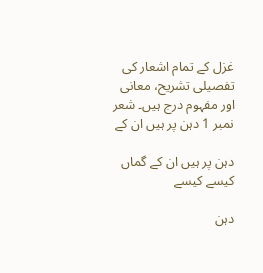غزل کے تمام اشعار کی تفصیلی تشریح، معانی اور مفہوم درج ہیں۔ شعر نمبر 1 دہن پر ہیں ان کے

دہن پر ہیں ان کے گماں کیسے کیسے

دہن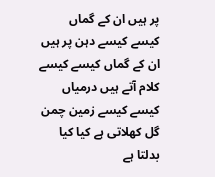پر ہیں ان کے گماں کیسے کیسے دہن پر ہیں ان کے گماں کیسے کیسے کلام آتے ہیں درمیاں کیسے کیسے زمین چمن گل کھلاتی ہے کیا کیا بدلتا ہے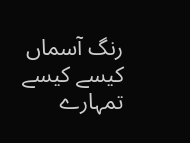رنگ آسماں کیسے کیسے تمہارے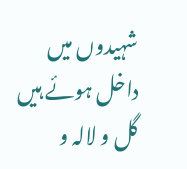شہیدوں میں داخل ہوئے ہیں گل و لالہ و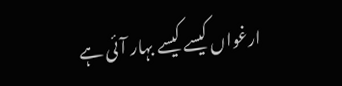ارغواں کیسے کیسے بہار آئی ہے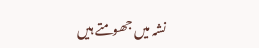نشہ میں جھومتے ہیں